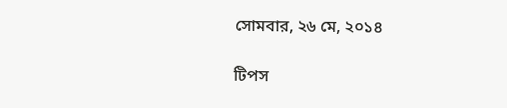সোমবার, ২৬ মে, ২০১৪

টিপস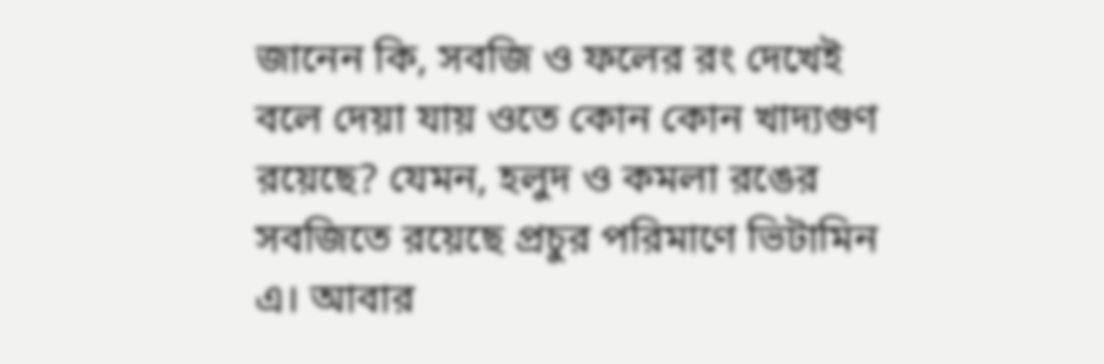জানেন কি, সবজি ও ফলের রং দেখেই বলে দেয়া যায় ওতে কোন কোন খাদ্যগুণ রয়েছে? যেমন, হলুদ ও কমলা রঙের সবজিতে রয়েছে প্রচুর পরিমাণে ভিটামিন এ। আবার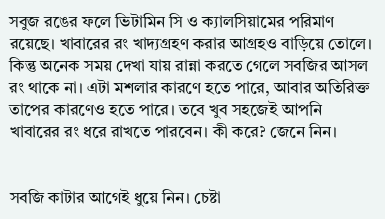সবুজ রঙের ফলে ভিটামিন সি ও ক্যালসিয়ামের পরিমাণ রয়েছে। খাবারের রং খাদ্যগ্রহণ করার আগ্রহও বাড়িয়ে তোলে। কিন্তু অনেক সময় দেখা যায় রান্না করতে গেলে সবজির আসল রং থাকে না। এটা মশলার কারণে হতে পারে, আবার অতিরিক্ত তাপের কারণেও হতে পারে। তবে খুব সহজেই আপনি খাবারের রং ধরে রাখতে পারবেন। কী করে? জেনে নিন।


সবজি কাটার আগেই ধুয়ে নিন। চেষ্টা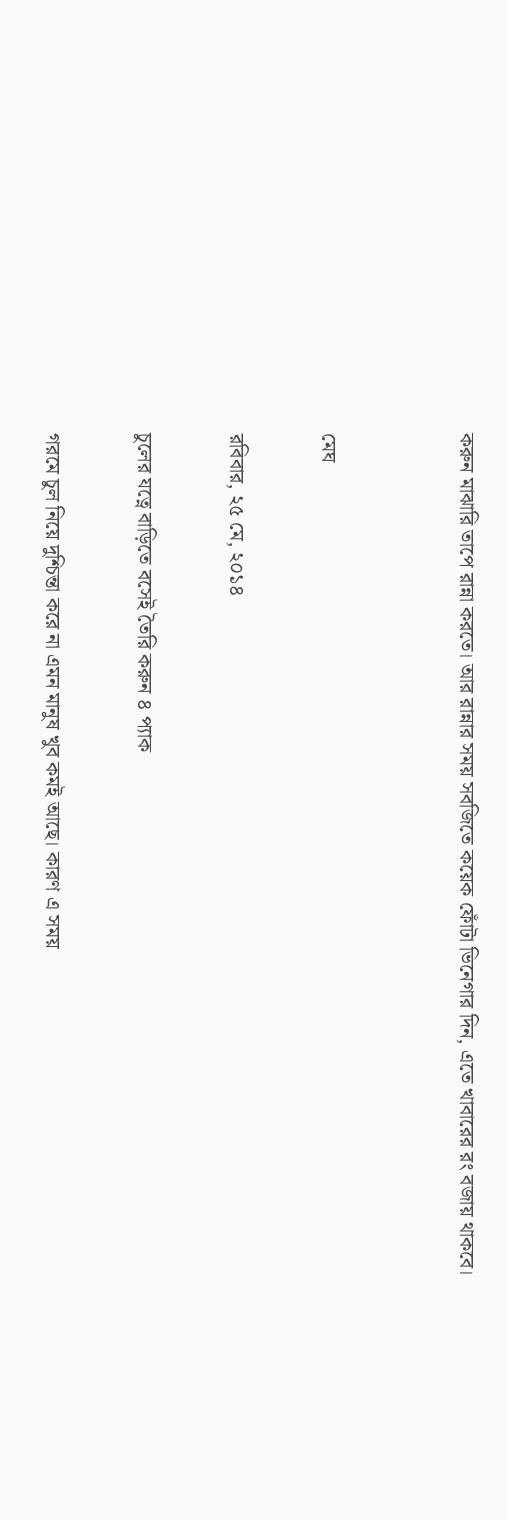করুন মাঝারি তাপে রান্না করতে। আর রান্নার সময় সবজিতে কয়েক ফোঁটা ভিনেগার দিন, এতে খাবারের রং বজায় থাকবে।


মেঘ

রবিবার, ২৫ মে, ২০১৪

চুলের যত্নে বাড়িতে বসেই তৈরি করুন ৪ প্যাক

গরমে চুল নিয়ে দুশ্চিন্তা করে না এমন মানুষ খুব কমই আছে। কারণ এ সময়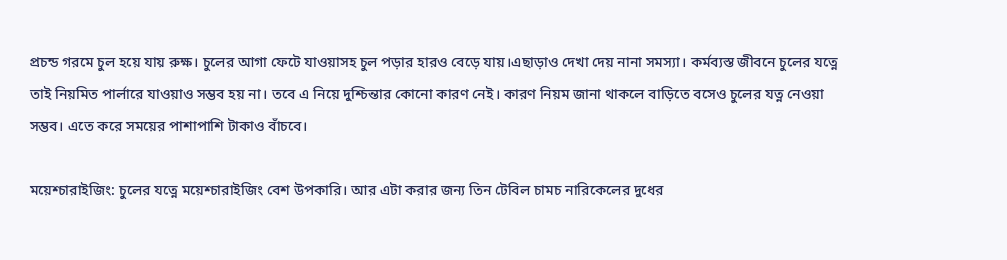প্রচন্ড গরমে চুল হয়ে যায় রুক্ষ। চুলের আগা ফেটে যাওয়াসহ চুল পড়ার হারও বেড়ে যায়।এছাড়াও দেখা দেয় নানা সমস্যা। কর্মব্যস্ত জীবনে চুলের যত্নে তাই নিয়মিত পার্লারে যাওয়াও সম্ভব হয় না। তবে এ নিয়ে দুশ্চিন্তার কোনো কারণ নেই। কারণ নিয়ম জানা থাকলে বাড়িতে বসেও চুলের যত্ন নেওয়া সম্ভব। এতে করে সময়ের পাশাপাশি টাকাও বাঁচবে।

ময়েশ্চারাইজিং: চুলের যত্নে ময়েশ্চারাইজিং বেশ উপকারি। আর এটা করার জন্য তিন টেবিল চামচ নারিকেলের দুধের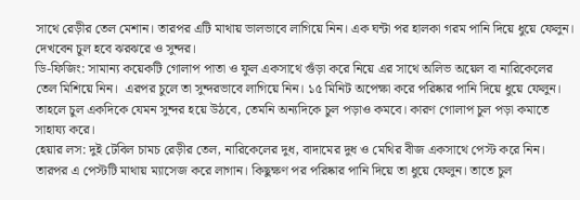সাথে রেড়ীর তেল মেশান। তারপর এটি মাথায় ভালভাবে লাগিয়ে নিন। এক ঘন্টা পর হালকা গরম পানি দিয়ে ধুয়ে ফেলুন। দেখবেন চুল হবে ঝরঝরে ও সুন্দর।
ডি-ফিজিং: সামান্য কয়েকটি গোলাপ পাতা ও ফুল একসাথে গুঁড়া করে নিয়ে এর সাথে অলিভ অয়েল বা নারিকেলের তেল মিশিয়ে নিন।  এরপর চুলে তা সুন্দরভাবে লাগিয়ে নিন। ১৫ মিনিট অপেক্ষা করে পরিষ্কার পানি দিয়ে ধুয়ে ফেলুন। তাহলে চুল একদিকে যেমন সুন্দর হয়ে উঠবে, তেমনি অন্যদিকে চুল পড়াও কমবে। কারণ গোলাপ চুল পড়া কমাতে সাহায্য করে।
হেয়ার লস: দুই টেবিল চামচ রেড়ীর তেল, নারিকেলের দুধ, বাদামের দুধ ও মেথির বীজ একসাথে পেস্ট করে নিন। তারপর এ পেস্টটি মাথায় ম্যাসেজ করে লাগান। কিছুক্ষণ পর পরিষ্কার পানি দিয়ে তা ধুয়ে ফেলুন। তাতে চুল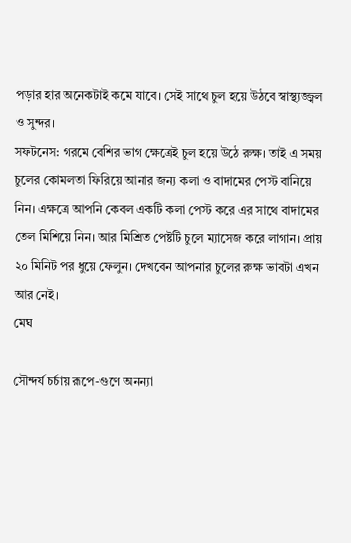পড়ার হার অনেকটাই কমে যাবে। সেই সাথে চুল হয়ে উঠবে স্বাস্থ্যজ্জ্বল ও সুন্দর।
সফটনেস: গরমে বেশির ভাগ ক্ষেত্রেই চুল হয়ে উঠে রুক্ষ। তাই এ সময় চুলের কোমলতা ফিরিয়ে আনার জন্য কলা ও বাদামের পেস্ট বানিয়ে নিন। এক্ষত্রে আপনি কেবল একটি কলা পেস্ট করে এর সাথে বাদামের তেল মিশিয়ে নিন। আর মিশ্রিত পেষ্টটি চুলে ম্যাসেজ করে লাগান। প্রায় ২০ মিনিট পর ধুয়ে ফেলুন। দেখবেন আপনার চুলের রুক্ষ ভাবটা এখন আর নেই।
মেঘ

সৌন্দর্য চর্চায় রূপে-গুণে অনন্যা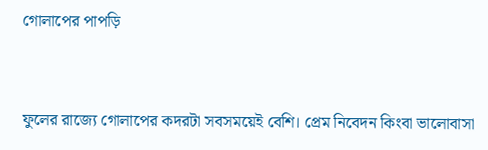গোলাপের পাপড়ি


ফুলের রাজ্যে গোলাপের কদরটা সবসময়েই বেশি। প্রেম নিবেদন কিংবা ভালোবাসা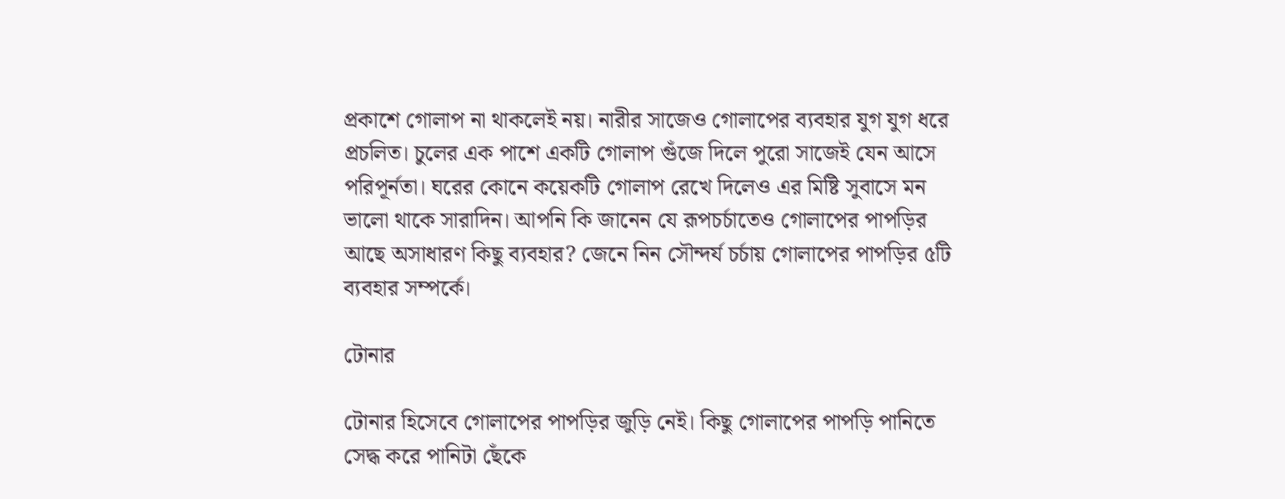প্রকাশে গোলাপ না থাকলেই নয়। নারীর সাজেও গোলাপের ব্যবহার যুগ যুগ ধরে প্রচলিত। চুলের এক পাশে একটি গোলাপ গুঁজে দিলে পুরো সাজেই যেন আসে পরিপূর্নতা। ঘরের কোনে কয়েকটি গোলাপ রেখে দিলেও এর মিষ্টি সুবাসে মন ভালো থাকে সারাদিন। আপনি কি জানেন যে রূপচর্চাতেও গোলাপের পাপড়ির আছে অসাধারণ কিছু ব্যবহার? জেনে নিন সৌন্দর্য চর্চায় গোলাপের পাপড়ির ৫টি ব্যবহার সম্পর্কে।

টোনার

টোনার হিসেবে গোলাপের পাপড়ির জুড়ি নেই। কিছু গোলাপের পাপড়ি পানিতে সেদ্ধ করে পানিটা ছেঁকে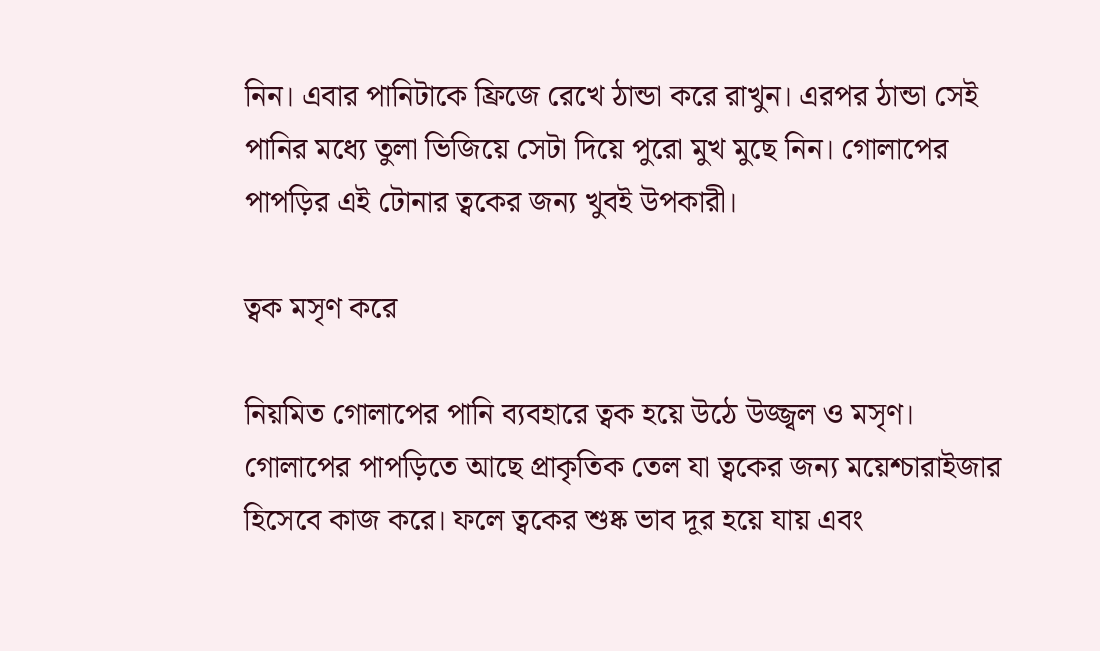নিন। এবার পানিটাকে ফ্রিজে রেখে ঠান্ডা করে রাখুন। এরপর ঠান্ডা সেই পানির মধ্যে তুলা ভিজিয়ে সেটা দিয়ে পুরো মুখ মুছে নিন। গোলাপের পাপড়ির এই টোনার ত্বকের জন্য খুবই উপকারী।

ত্বক মসৃণ করে

নিয়মিত গোলাপের পানি ব্যবহারে ত্বক হয়ে উঠে উজ্জ্বল ও মসৃণ। গোলাপের পাপড়িতে আছে প্রাকৃতিক তেল যা ত্বকের জন্য ময়েশ্চারাইজার হিসেবে কাজ করে। ফলে ত্বকের শুষ্ক ভাব দূর হয়ে যায় এবং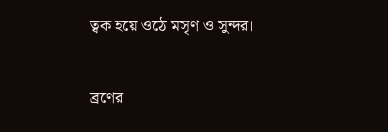ত্বক হয়ে ওঠে মসৃণ ও সুন্দর।

ব্রণের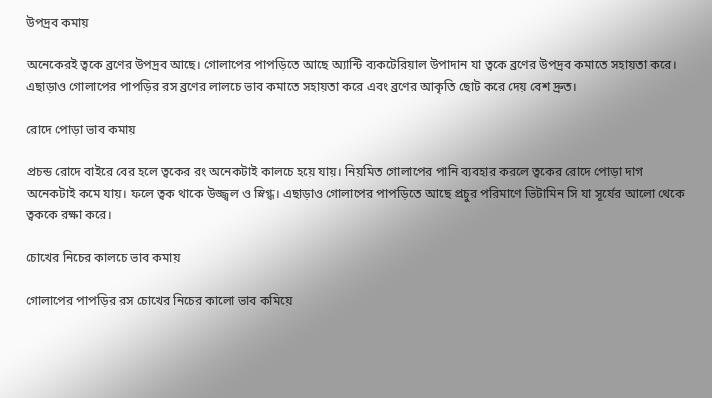উপদ্রব কমায়

অনেকেরই ত্বকে ব্রণের উপদ্রব আছে। গোলাপের পাপড়িতে আছে অ্যান্টি ব্যকটেরিয়াল উপাদান যা ত্বকে ব্রণের উপদ্রব কমাতে সহায়তা করে। এছাড়াও গোলাপের পাপড়ির রস ব্রণের লালচে ভাব কমাতে সহায়তা করে এবং ব্রণের আকৃতি ছোট করে দেয় বেশ দ্রুত।

রোদে পোড়া ভাব কমায়

প্রচন্ড রোদে বাইরে বের হলে ত্বকের রং অনেকটাই কালচে হয়ে যায়। নিয়মিত গোলাপের পানি ব্যবহার করলে ত্বকের রোদে পোড়া দাগ অনেকটাই কমে যায়। ফলে ত্বক থাকে উজ্জ্বল ও স্নিগ্ধ। এছাড়াও গোলাপের পাপড়িতে আছে প্রচুর পরিমাণে ভিটামিন সি যা সূর্যের আলো থেকে ত্বককে রক্ষা করে।

চোখের নিচের কালচে ভাব কমায়

গোলাপের পাপড়ির রস চোখের নিচের কালো ভাব কমিয়ে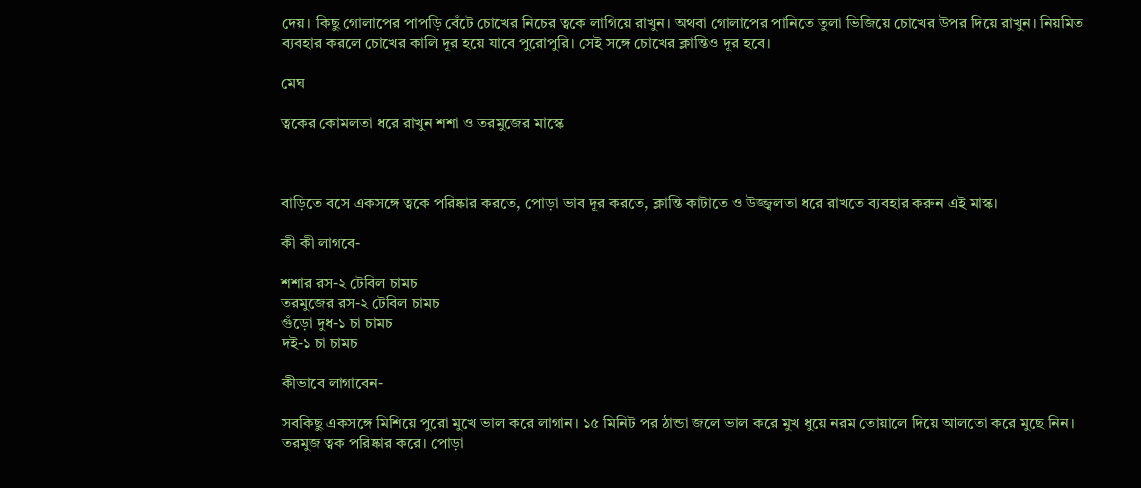দেয়। কিছু গোলাপের পাপড়ি বেঁটে চোখের নিচের ত্বকে লাগিয়ে রাখুন। অথবা গোলাপের পানিতে তুলা ভিজিয়ে চোখের উপর দিয়ে রাখুন। নিয়মিত ব্যবহার করলে চোখের কালি দূর হয়ে যাবে পুরোপুরি। সেই সঙ্গে চোখের ক্লান্তিও দূর হবে।

মেঘ

ত্বকের কোমলতা ধরে রাখুন শশা ও তরমুজের মাস্কে



বাড়িতে বসে একসঙ্গে ত্বকে পরিষ্কার করতে, পোড়া ভাব দূর করতে, ক্লান্তি কাটাতে ও উজ্জ্বলতা ধরে রাখতে ব্যবহার করুন এই মাস্ক।

কী কী লাগবে-

শশার রস-২ টেবিল চামচ
তরমুজের রস-২ টেবিল চামচ
গুঁড়ো দুধ-১ চা চামচ
দই-১ চা চামচ

কীভাবে লাগাবেন-

সবকিছু একসঙ্গে মিশিয়ে পুরো মুখে ভাল করে লাগান। ১৫ মিনিট পর ঠান্ডা জলে ভাল করে মুখ ধুয়ে নরম তোয়ালে দিয়ে আলতো করে মুছে নিন। তরমুজ ত্বক পরিষ্কার করে। পোড়া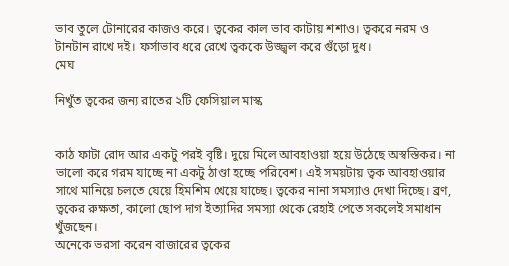ভাব তুলে টোনারের কাজও করে। ত্বকের কাল ভাব কাটায় শশাও। ত্বকরে নরম ও টানটান রাখে দই। ফর্সাভাব ধরে রেখে ত্বককে উজ্জ্বল করে গুঁড়ো দুধ।
মেঘ

নিখুঁত ত্বকের জন্য রাতের ২টি ফেসিয়াল মাস্ক


কাঠ ফাটা রোদ আর একটু পরই বৃষ্টি। দুয়ে মিলে আবহাওয়া হয়ে উঠেছে অস্বস্তিকর। না ভালো করে গরম যাচ্ছে না একটু ঠাণ্ডা হচ্ছে পরিবেশ। এই সময়টায় ত্বক আবহাওয়ার সাথে মানিয়ে চলতে যেয়ে হিমশিম খেয়ে যাচ্ছে। ত্বকের নানা সমস্যাও দেখা দিচ্ছে। ব্রণ, ত্বকের রুক্ষতা, কালো ছোপ দাগ ইত্যাদির সমস্যা থেকে রেহাই পেতে সকলেই সমাধান খুঁজছেন।
অনেকে ভরসা করেন বাজারের ত্বকের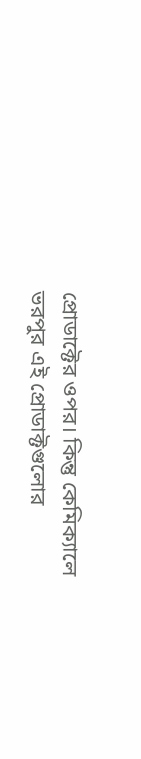প্রোডাক্টের ওপর। কিন্তু কেমিক্যালে ভরপুর এই প্রোডাক্টগুলোর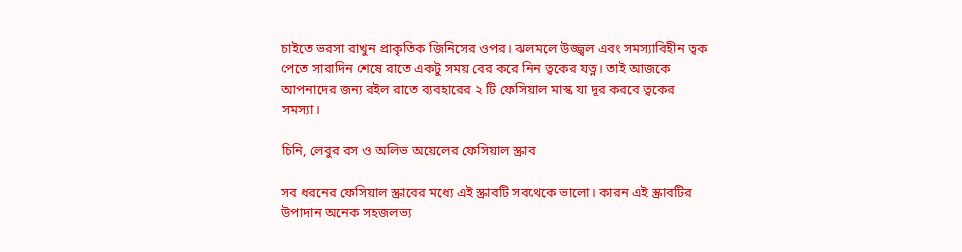চাইতে ভরসা রাখুন প্রাকৃতিক জিনিসের ওপর। ঝলমলে উজ্জ্বল এবং সমস্যাবিহীন ত্বক পেতে সারাদিন শেষে রাতে একটু সময় বের করে নিন ত্বকের যত্ন। তাই আজকে আপনাদের জন্য রইল রাতে ব্যবহারের ২ টি ফেসিয়াল মাস্ক যা দূর করবে ত্বকের সমস্যা।

চিনি, লেবুর রস ও অলিভ অয়েলের ফেসিয়াল স্ক্রাব

সব ধরনের ফেসিয়াল স্ক্রাবের মধ্যে এই স্ক্রাবটি সবথেকে ভালো। কারন এই স্ক্রাবটির উপাদান অনেক সহজলভ্য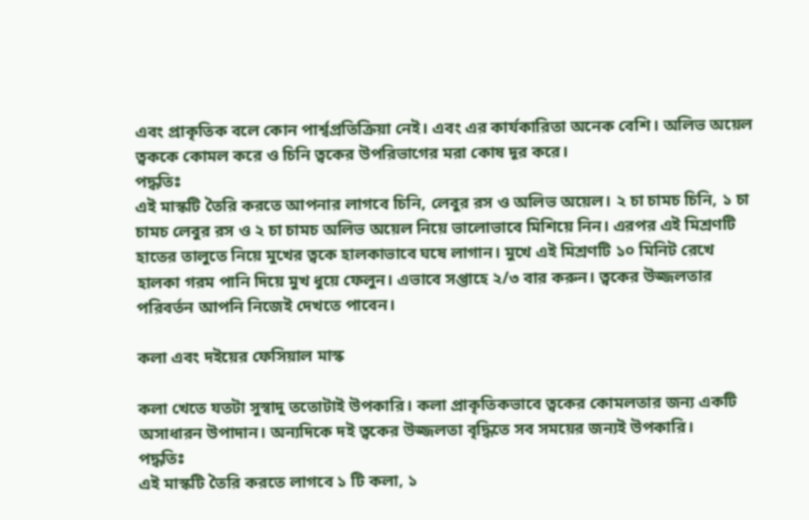এবং প্রাকৃতিক বলে কোন পার্শ্বপ্রতিক্রিয়া নেই। এবং এর কার্যকারিতা অনেক বেশি। অলিভ অয়েল ত্বককে কোমল করে ও চিনি ত্বকের উপরিভাগের মরা কোষ দূর করে।
পদ্ধতিঃ
এই মাস্কটি তৈরি করতে আপনার লাগবে চিনি, লেবুর রস ও অলিভ অয়েল। ২ চা চামচ চিনি, ১ চা চামচ লেবুর রস ও ২ চা চামচ অলিভ অয়েল নিয়ে ভালোভাবে মিশিয়ে নিন। এরপর এই মিশ্রণটি হাতের তালুতে নিয়ে মুখের ত্বকে হালকাভাবে ঘষে লাগান। মুখে এই মিশ্রণটি ১০ মিনিট রেখে হালকা গরম পানি দিয়ে মুখ ধুয়ে ফেলুন। এভাবে সপ্তাহে ২/৩ বার করুন। ত্বকের উজ্জলতার পরিবর্তন আপনি নিজেই দেখতে পাবেন।

কলা এবং দইয়ের ফেসিয়াল মাস্ক

কলা খেতে যতটা সুস্বাদু ততোটাই উপকারি। কলা প্রাকৃতিকভাবে ত্বকের কোমলতার জন্য একটি অসাধারন উপাদান। অন্যদিকে দই ত্বকের উজ্জলতা বৃদ্ধিতে সব সময়ের জন্যই উপকারি।
পদ্ধতিঃ
এই মাস্কটি তৈরি করতে লাগবে ১ টি কলা, ১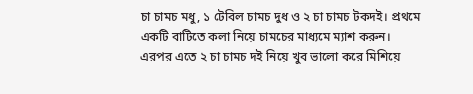চা চামচ মধু, ১ টেবিল চামচ দুধ ও ২ চা চামচ টকদই। প্রথমে একটি বাটিতে কলা নিয়ে চামচের মাধ্যমে ম্যাশ করুন। এরপর এতে ২ চা চামচ দই নিয়ে খুব ভালো করে মিশিয়ে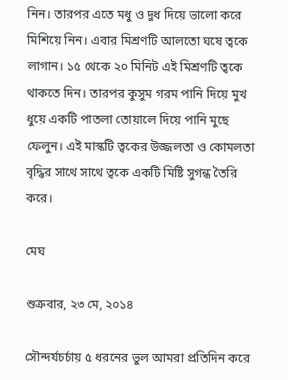নিন। তারপর এতে মধু ও দুধ দিয়ে ভালো করে মিশিয়ে নিন। এবার মিশ্রণটি আলতো ঘষে ত্বকে লাগান। ১৫ থেকে ২০ মিনিট এই মিশ্রণটি ত্বকে থাকতে দিন। তারপর কুসুম গরম পানি দিয়ে মুখ ধুয়ে একটি পাতলা তোয়ালে দিয়ে পানি মুছে ফেলুন। এই মাস্কটি ত্বকের উজ্জলতা ও কোমলতা বৃদ্ধির সাথে সাথে ত্বকে একটি মিষ্টি সুগন্ধ তৈরি করে।

মেঘ

শুক্রবার, ২৩ মে, ২০১৪

সৌন্দর্যচর্চায় ৫ ধরনের ভুল আমরা প্রতিদিন করে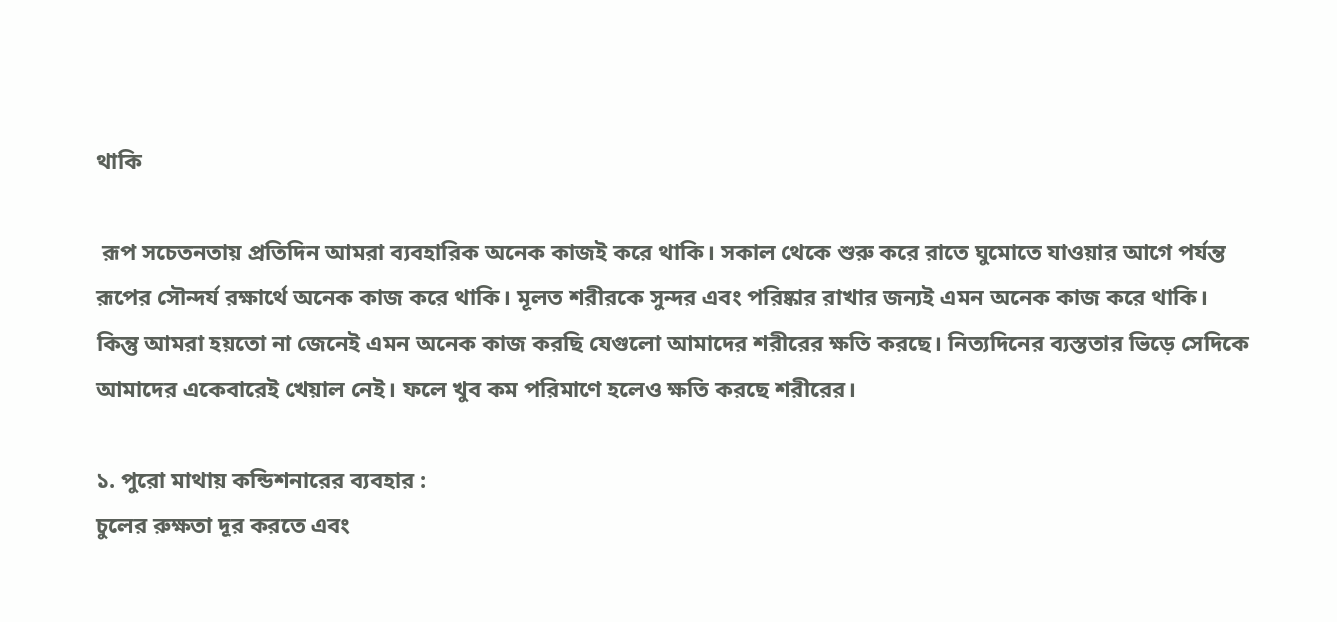থাকি

 রূপ সচেতনতায় প্রতিদিন আমরা ব্যবহারিক অনেক কাজই করে থাকি। সকাল থেকে শুরু করে রাতে ঘুমোতে যাওয়ার আগে পর্যন্ত রূপের সৌন্দর্য রক্ষার্থে অনেক কাজ করে থাকি। মূলত শরীরকে সুন্দর এবং পরিষ্কার রাখার জন্যই এমন অনেক কাজ করে থাকি। কিন্তু আমরা হয়তো না জেনেই এমন অনেক কাজ করছি যেগুলো আমাদের শরীরের ক্ষতি করছে। নিত্যদিনের ব্যস্ততার ভিড়ে সেদিকে আমাদের একেবারেই খেয়াল নেই। ফলে খুব কম পরিমাণে হলেও ক্ষতি করছে শরীরের।

১. পুরো মাথায় কন্ডিশনারের ব্যবহার :
চুলের রুক্ষতা দূর করতে এবং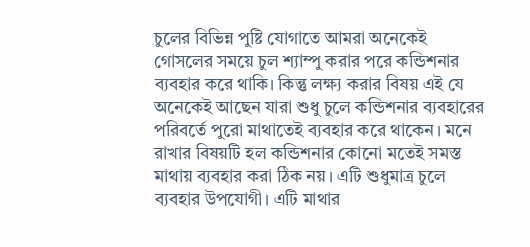চুলের বিভিন্ন পুষ্টি যোগাতে আমরা অনেকেই গোসলের সময়ে চুল শ্যাম্পু করার পরে কন্ডিশনার ব্যবহার করে থাকি। কিন্তু লক্ষ্য করার বিষয় এই যে অনেকেই আছেন যারা শুধু চুলে কন্ডিশনার ব্যবহারের পরিবর্তে পুরো মাথাতেই ব্যবহার করে থাকেন। মনে রাখার বিষয়টি হল কন্ডিশনার কোনো মতেই সমস্ত মাথায় ব্যবহার করা ঠিক নয়। এটি শুধুমাত্র চুলে ব্যবহার উপযোগী। এটি মাথার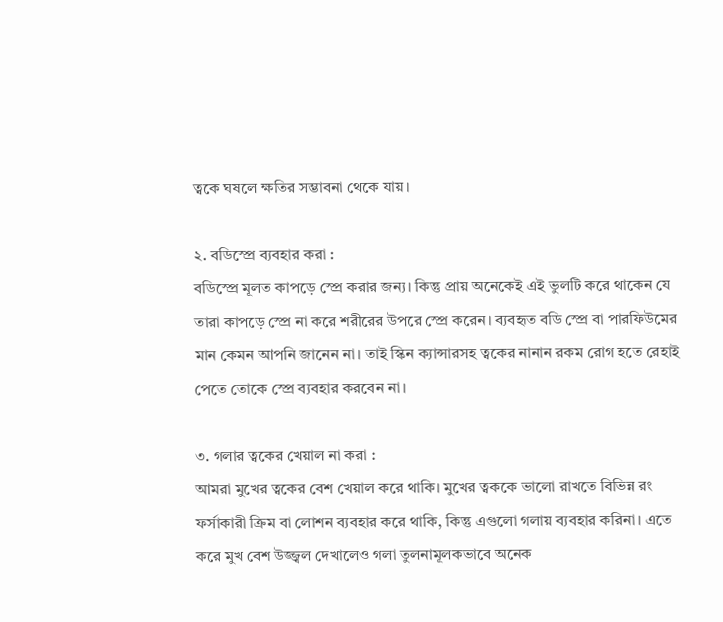ত্বকে ঘষলে ক্ষতির সম্ভাবনা থেকে যায়।

২. বডিস্প্রে ব্যবহার করা :
বডিস্প্রে মূলত কাপড়ে স্প্রে করার জন্য। কিন্তু প্রায় অনেকেই এই ভুলটি করে থাকেন যে তারা কাপড়ে স্প্রে না করে শরীরের উপরে স্প্রে করেন। ব্যবহৃত বডি স্প্রে বা পারফিউমের মান কেমন আপনি জানেন না। তাই স্কিন ক্যান্সারসহ ত্বকের নানান রকম রোগ হতে রেহাই পেতে তোকে স্প্রে ব্যবহার করবেন না।

৩. গলার ত্বকের খেয়াল না করা :
আমরা মুখের ত্বকের বেশ খেয়াল করে থাকি। মুখের ত্বককে ভালো রাখতে বিভিন্ন রং ফর্সাকারী ক্রিম বা লোশন ব্যবহার করে থাকি, কিন্তু এগুলো গলায় ব্যবহার করিনা। এতে করে মুখ বেশ উজ্জ্বল দেখালেও গলা তুলনামূলকভাবে অনেক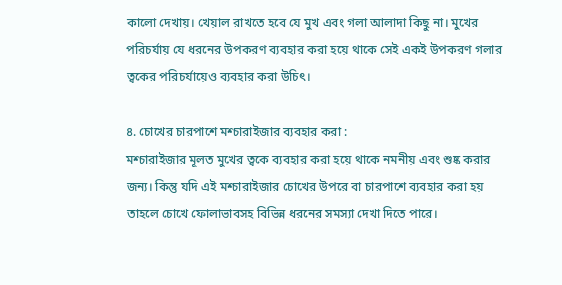কালো দেখায়। খেয়াল রাখতে হবে যে মুখ এবং গলা আলাদা কিছু না। মুখের পরিচর্যায় যে ধরনের উপকরণ ব্যবহার করা হয়ে থাকে সেই একই উপকরণ গলার ত্বকের পরিচর্যায়েও ব্যবহার করা উচিৎ।

৪. চোখের চারপাশে মশ্চারাইজার ব্যবহার করা :
মশ্চারাইজার মূলত মুখের ত্বকে ব্যবহার করা হয়ে থাকে নমনীয় এবং শুষ্ক করার জন্য। কিন্তু যদি এই মশ্চারাইজার চোখের উপরে বা চারপাশে ব্যবহার করা হয় তাহলে চোখে ফোলাভাবসহ বিভিন্ন ধরনের সমস্যা দেখা দিতে পারে।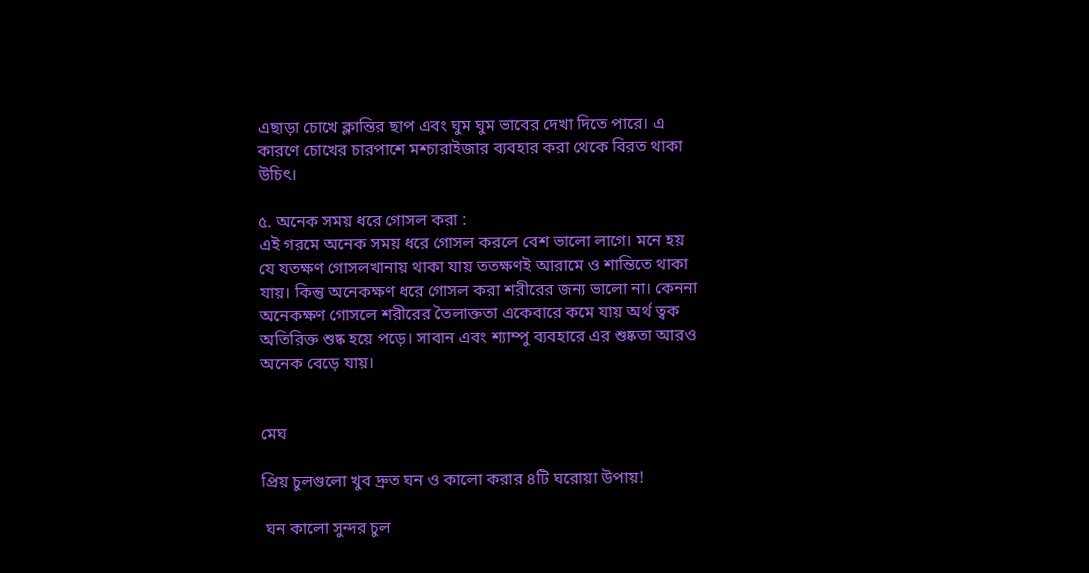এছাড়া চোখে ক্লান্তির ছাপ এবং ঘুম ঘুম ভাবের দেখা দিতে পারে। এ কারণে চোখের চারপাশে মশ্চারাইজার ব্যবহার করা থেকে বিরত থাকা উচিৎ।

৫. অনেক সময় ধরে গোসল করা :
এই গরমে অনেক সময় ধরে গোসল করলে বেশ ভালো লাগে। মনে হয় যে যতক্ষণ গোসলখানায় থাকা যায় ততক্ষণই আরামে ও শান্তিতে থাকা যায়। কিন্তু অনেকক্ষণ ধরে গোসল করা শরীরের জন্য ভালো না। কেননা অনেকক্ষণ গোসলে শরীরের তৈলাক্ততা একেবারে কমে যায় অর্থ ত্বক অতিরিক্ত শুষ্ক হয়ে পড়ে। সাবান এবং শ্যাম্পু ব্যবহারে এর শুষ্কতা আরও অনেক বেড়ে যায়।


মেঘ

প্রিয় চুলগুলো খুব দ্রুত ঘন ও কালো করার ৪টি ঘরোয়া উপায়!

 ঘন কালো সুন্দর চুল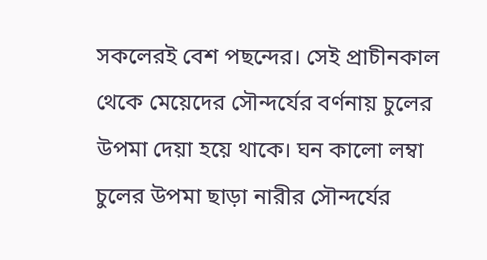সকলেরই বেশ পছন্দের। সেই প্রাচীনকাল থেকে মেয়েদের সৌন্দর্যের বর্ণনায় চুলের উপমা দেয়া হয়ে থাকে। ঘন কালো লম্বা চুলের উপমা ছাড়া নারীর সৌন্দর্যের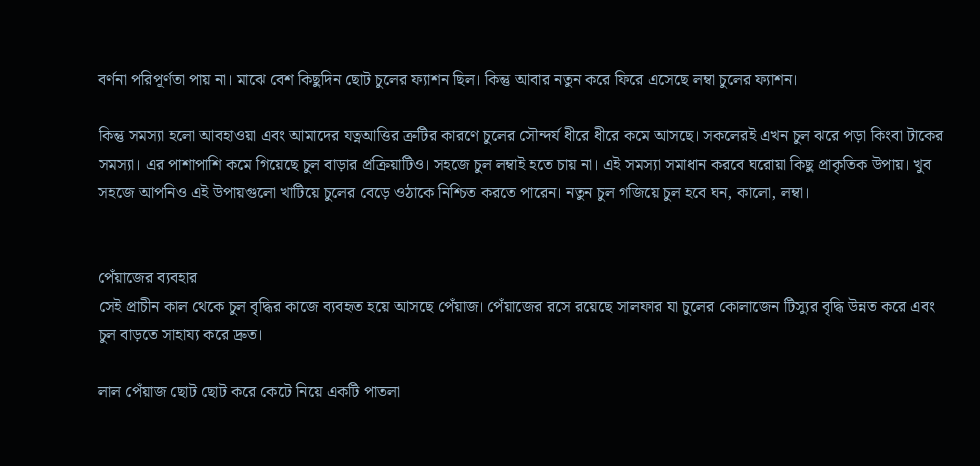বর্ণনা পরিপূর্ণতা পায় না। মাঝে বেশ কিছুদিন ছোট চুলের ফ্যাশন ছিল। কিন্তু আবার নতুন করে ফিরে এসেছে লম্বা চুলের ফ্যাশন।

কিন্তু সমস্যা হলো আবহাওয়া এবং আমাদের যত্নআত্তির ত্রুটির কারণে চুলের সৌন্দর্য ধীরে ধীরে কমে আসছে। সকলেরই এখন চুল ঝরে পড়া কিংবা টাকের সমস্যা। এর পাশাপাশি কমে গিয়েছে চুল বাড়ার প্রক্রিয়াটিও। সহজে চুল লম্বাই হতে চায় না। এই সমস্যা সমাধান করবে ঘরোয়া কিছু প্রাকৃতিক উপায়। খুব সহজে আপনিও এই উপায়গুলো খাটিয়ে চুলের বেড়ে ওঠাকে নিশ্চিত করতে পারেন। নতুন চুল গজিয়ে চুল হবে ঘন, কালো, লম্বা।


পেঁয়াজের ব্যবহার
সেই প্রাচীন কাল থেকে চুল বৃদ্ধির কাজে ব্যবহৃত হয়ে আসছে পেঁয়াজ। পেঁয়াজের রসে রয়েছে সালফার যা চুলের কোলাজেন টিস্যুর বৃদ্ধি উন্নত করে এবং চুল বাড়তে সাহায্য করে দ্রুত।

লাল পেঁয়াজ ছোট ছোট করে কেটে নিয়ে একটি পাতলা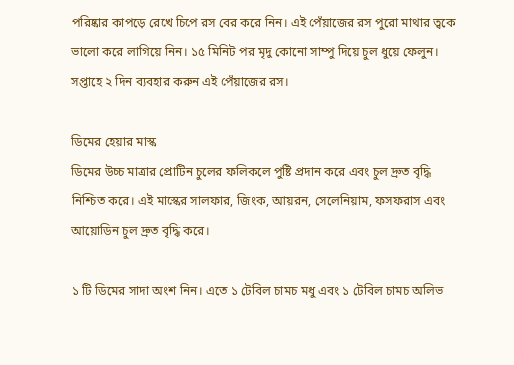পরিষ্কার কাপড়ে রেখে চিপে রস বের করে নিন। এই পেঁয়াজের রস পুরো মাথার ত্বকে ভালো করে লাগিয়ে নিন। ১৫ মিনিট পর মৃদু কোনো সাম্পু দিয়ে চুল ধুয়ে ফেলুন। সপ্তাহে ২ দিন ব্যবহার করুন এই পেঁয়াজের রস।

ডিমের হেয়ার মাস্ক
ডিমের উচ্চ মাত্রার প্রোটিন চুলের ফলিকলে পুষ্টি প্রদান করে এবং চুল দ্রুত বৃদ্ধি নিশ্চিত করে। এই মাস্কের সালফার, জিংক, আয়রন, সেলেনিয়াম, ফসফরাস এবং আয়োডিন চুল দ্রুত বৃদ্ধি করে।

১ টি ডিমের সাদা অংশ নিন। এতে ১ টেবিল চামচ মধু এবং ১ টেবিল চামচ অলিভ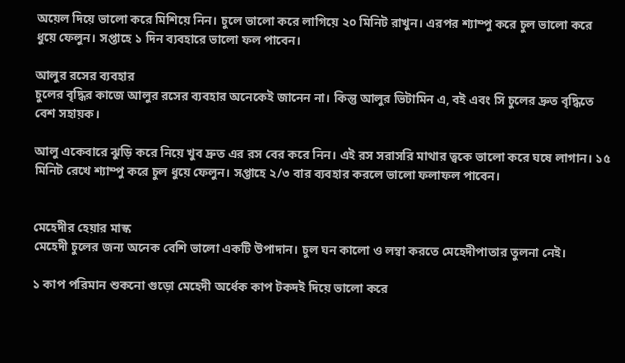অয়েল দিয়ে ভালো করে মিশিয়ে নিন। চুলে ভালো করে লাগিয়ে ২০ মিনিট রাখুন। এরপর শ্যাম্পু করে চুল ভালো করে ধুয়ে ফেলুন। সপ্তাহে ১ দিন ব্যবহারে ভালো ফল পাবেন।

আলুর রসের ব্যবহার
চুলের বৃদ্ধির কাজে আলুর রসের ব্যবহার অনেকেই জানেন না। কিন্তু আলুর ভিটামিন এ, বই এবং সি চুলের দ্রুত বৃদ্ধিতে বেশ সহায়ক।

আলু একেবারে ঝুড়ি করে নিয়ে খুব দ্রুত এর রস বের করে নিন। এই রস সরাসরি মাথার ত্বকে ভালো করে ঘষে লাগান। ১৫ মিনিট রেখে শ্যাম্পু করে চুল ধুয়ে ফেলুন। সপ্তাহে ২/৩ বার ব্যবহার করলে ভালো ফলাফল পাবেন।


মেহেদীর হেয়ার মাস্ক
মেহেদী চুলের জন্য অনেক বেশি ভালো একটি উপাদান। চুল ঘন কালো ও লম্বা করতে মেহেদীপাতার তুলনা নেই।

১ কাপ পরিমান শুকনো গুড়ো মেহেদী অর্ধেক কাপ টকদই দিয়ে ভালো করে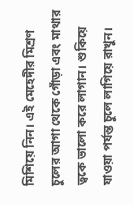মিশিয়ে নিন। এই মেহেদীর মিশ্রণ চুলের আগা থেকে গোঁড়া এবং মাথার ত্বকে ভালো করে লাগান। শুকিয়ে যাওয়া পর্যন্ত চুলে লাগিয়ে রাখুন।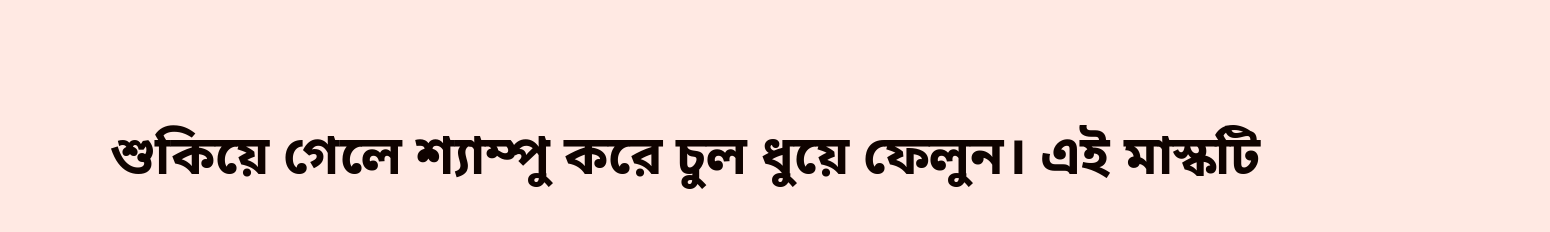শুকিয়ে গেলে শ্যাম্পু করে চুল ধুয়ে ফেলুন। এই মাস্কটি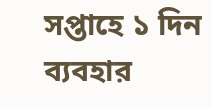সপ্তাহে ১ দিন ব্যবহার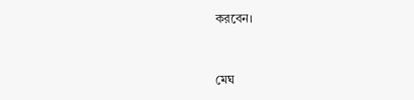করবেন।


মেঘ